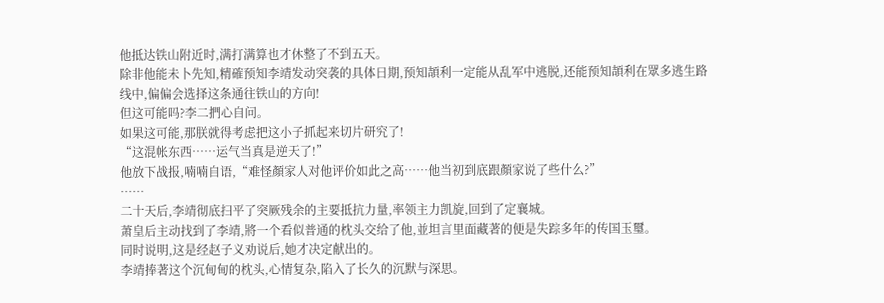他抵达铁山附近时,满打满算也才休整了不到五天。
除非他能未卜先知,精確预知李靖发动突袭的具体日期,预知頡利一定能从乱军中逃脱,还能预知頡利在眾多逃生路线中,偏偏会选择这条通往铁山的方向!
但这可能吗?李二捫心自问。
如果这可能,那朕就得考虑把这小子抓起来切片研究了!
“这混帐东西……运气当真是逆天了!”
他放下战报,喃喃自语,“难怪顏家人对他评价如此之高……他当初到底跟顏家说了些什么?”
……
二十天后,李靖彻底扫平了突厥残余的主要抵抗力量,率领主力凯旋,回到了定襄城。
萧皇后主动找到了李靖,將一个看似普通的枕头交给了他,並坦言里面藏著的便是失踪多年的传国玉璽。
同时说明,这是经赵子义劝说后,她才决定献出的。
李靖捧著这个沉甸甸的枕头,心情复杂,陷入了长久的沉默与深思。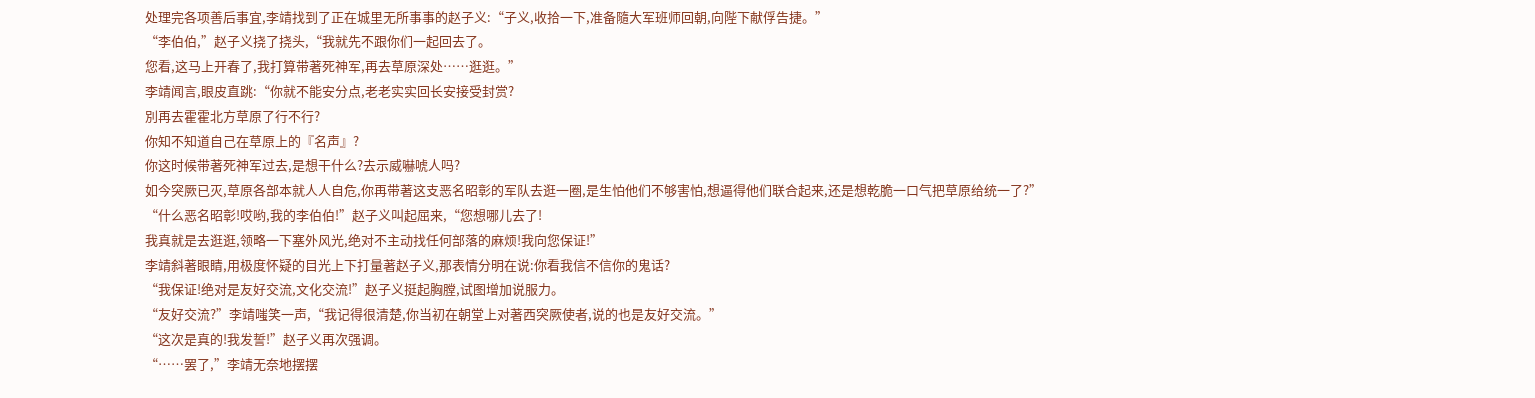处理完各项善后事宜,李靖找到了正在城里无所事事的赵子义:“子义,收拾一下,准备隨大军班师回朝,向陛下献俘告捷。”
“李伯伯,”赵子义挠了挠头,“我就先不跟你们一起回去了。
您看,这马上开春了,我打算带著死神军,再去草原深处……逛逛。”
李靖闻言,眼皮直跳:“你就不能安分点,老老实实回长安接受封赏?
別再去霍霍北方草原了行不行?
你知不知道自己在草原上的『名声』?
你这时候带著死神军过去,是想干什么?去示威嚇唬人吗?
如今突厥已灭,草原各部本就人人自危,你再带著这支恶名昭彰的军队去逛一圈,是生怕他们不够害怕,想逼得他们联合起来,还是想乾脆一口气把草原给统一了?”
“什么恶名昭彰!哎哟,我的李伯伯!”赵子义叫起屈来,“您想哪儿去了!
我真就是去逛逛,领略一下塞外风光,绝对不主动找任何部落的麻烦!我向您保证!”
李靖斜著眼睛,用极度怀疑的目光上下打量著赵子义,那表情分明在说:你看我信不信你的鬼话?
“我保证!绝对是友好交流,文化交流!”赵子义挺起胸膛,试图增加说服力。
“友好交流?”李靖嗤笑一声,“我记得很清楚,你当初在朝堂上对著西突厥使者,说的也是友好交流。”
“这次是真的!我发誓!”赵子义再次强调。
“……罢了,”李靖无奈地摆摆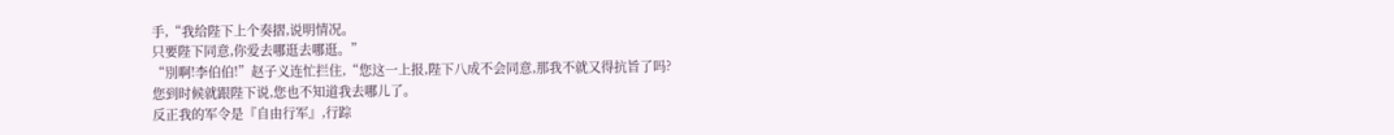手,“我给陛下上个奏摺,说明情况。
只要陛下同意,你爱去哪逛去哪逛。”
“別啊!李伯伯!”赵子义连忙拦住,“您这一上报,陛下八成不会同意,那我不就又得抗旨了吗?
您到时候就跟陛下说,您也不知道我去哪儿了。
反正我的军令是『自由行军』,行踪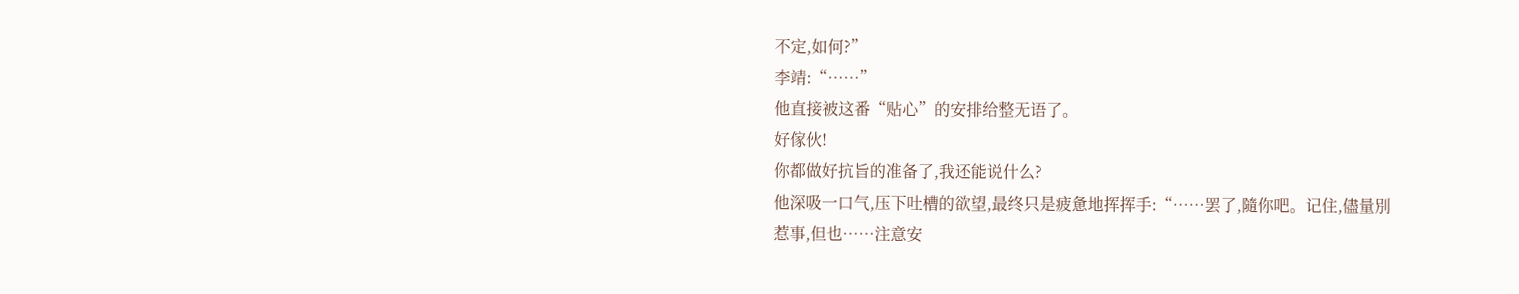不定,如何?”
李靖:“……”
他直接被这番“贴心”的安排给整无语了。
好傢伙!
你都做好抗旨的准备了,我还能说什么?
他深吸一口气,压下吐槽的欲望,最终只是疲惫地挥挥手:“……罢了,隨你吧。记住,儘量別惹事,但也……注意安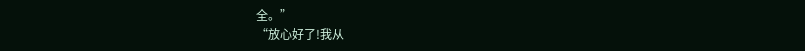全。”
“放心好了!我从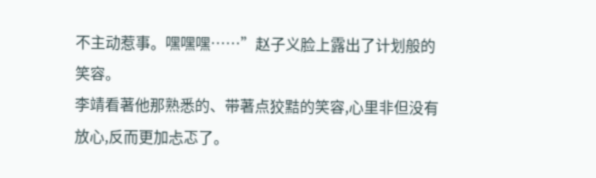不主动惹事。嘿嘿嘿……”赵子义脸上露出了计划般的笑容。
李靖看著他那熟悉的、带著点狡黠的笑容,心里非但没有放心,反而更加忐忑了。